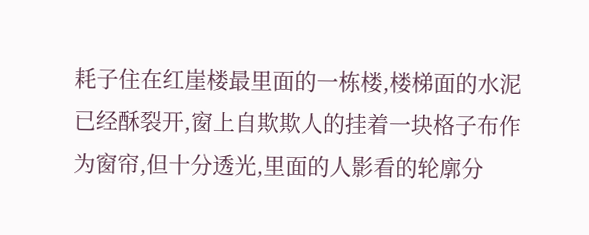耗子住在红崖楼最里面的一栋楼,楼梯面的水泥已经酥裂开,窗上自欺欺人的挂着一块格子布作为窗帘,但十分透光,里面的人影看的轮廓分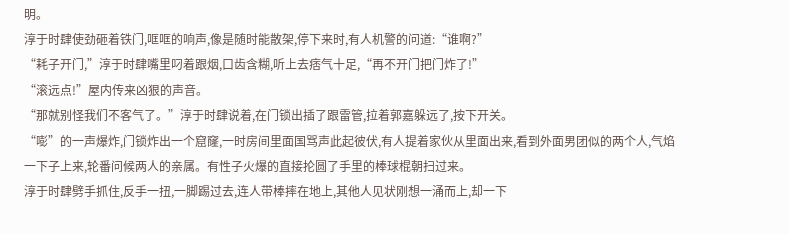明。
淳于时肆使劲砸着铁门,哐哐的响声,像是随时能散架,停下来时,有人机警的问道:“谁啊?”
“耗子开门,”淳于时肆嘴里叼着跟烟,口齿含糊,听上去痞气十足,“再不开门把门炸了!”
“滚远点!”屋内传来凶狠的声音。
“那就别怪我们不客气了。”淳于时肆说着,在门锁出插了跟雷管,拉着郭嘉躲远了,按下开关。
“嘭”的一声爆炸,门锁炸出一个窟窿,一时房间里面国骂声此起彼伏,有人提着家伙从里面出来,看到外面男团似的两个人,气焰一下子上来,轮番问候两人的亲属。有性子火爆的直接抡圆了手里的棒球棍朝扫过来。
淳于时肆劈手抓住,反手一扭,一脚踢过去,连人带棒摔在地上,其他人见状刚想一涌而上,却一下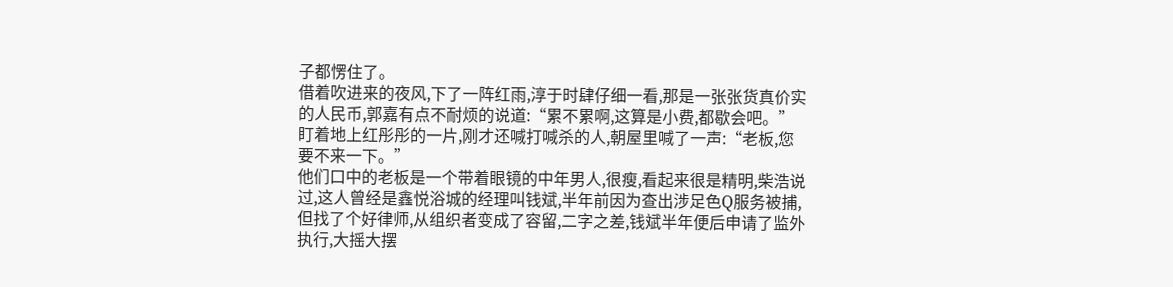子都愣住了。
借着吹进来的夜风,下了一阵红雨,淳于时肆仔细一看,那是一张张货真价实的人民币,郭嘉有点不耐烦的说道:“累不累啊,这算是小费,都歇会吧。”
盯着地上红彤彤的一片,刚才还喊打喊杀的人,朝屋里喊了一声:“老板,您要不来一下。”
他们口中的老板是一个带着眼镜的中年男人,很瘦,看起来很是精明,柴浩说过,这人曾经是鑫悦浴城的经理叫钱斌,半年前因为查出涉足色Q服务被捕,但找了个好律师,从组织者变成了容留,二字之差,钱斌半年便后申请了监外执行,大摇大摆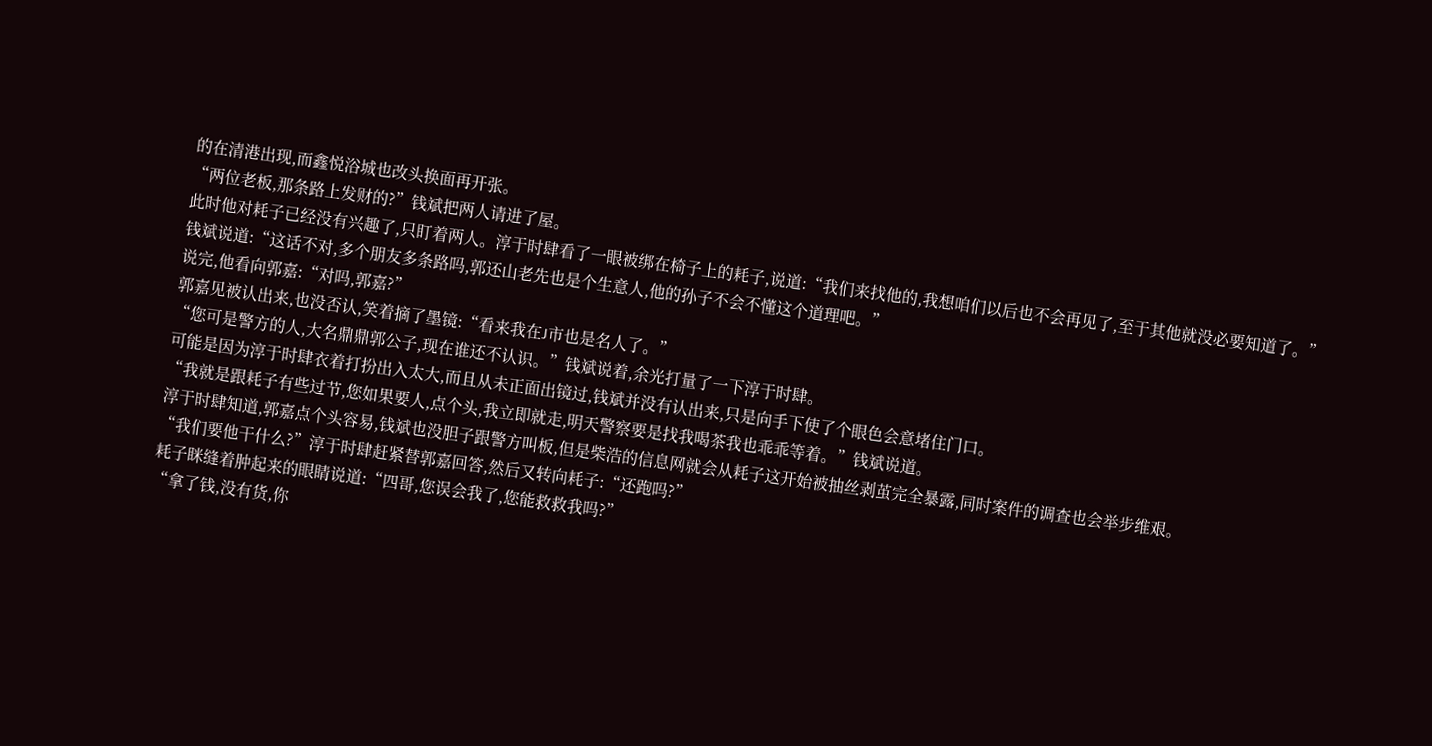的在清港出现,而鑫悦浴城也改头换面再开张。
“两位老板,那条路上发财的?”钱斌把两人请进了屋。
此时他对耗子已经没有兴趣了,只盯着两人。淳于时肆看了一眼被绑在椅子上的耗子,说道:“我们来找他的,我想咱们以后也不会再见了,至于其他就没必要知道了。”
钱斌说道:“这话不对,多个朋友多条路吗,郭还山老先也是个生意人,他的孙子不会不懂这个道理吧。”
说完,他看向郭嘉:“对吗,郭嘉?”
郭嘉见被认出来,也没否认,笑着摘了墨镜:“看来我在J市也是名人了。”
“您可是警方的人,大名鼎鼎郭公子,现在谁还不认识。”钱斌说着,余光打量了一下淳于时肆。
可能是因为淳于时肆衣着打扮出入太大,而且从未正面出镜过,钱斌并没有认出来,只是向手下使了个眼色会意堵住门口。
“我就是跟耗子有些过节,您如果要人,点个头,我立即就走,明天警察要是找我喝茶我也乖乖等着。”钱斌说道。
淳于时肆知道,郭嘉点个头容易,钱斌也没胆子跟警方叫板,但是柴浩的信息网就会从耗子这开始被抽丝剥茧完全暴露,同时案件的调查也会举步维艰。
“我们要他干什么?”淳于时肆赶紧替郭嘉回答,然后又转向耗子:“还跑吗?”
耗子眯缝着肿起来的眼睛说道:“四哥,您误会我了,您能救救我吗?”
“拿了钱,没有货,你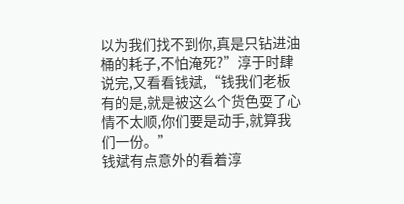以为我们找不到你,真是只钻进油桶的耗子,不怕淹死?”淳于时肆说完,又看看钱斌,“钱我们老板有的是,就是被这么个货色耍了心情不太顺,你们要是动手,就算我们一份。”
钱斌有点意外的看着淳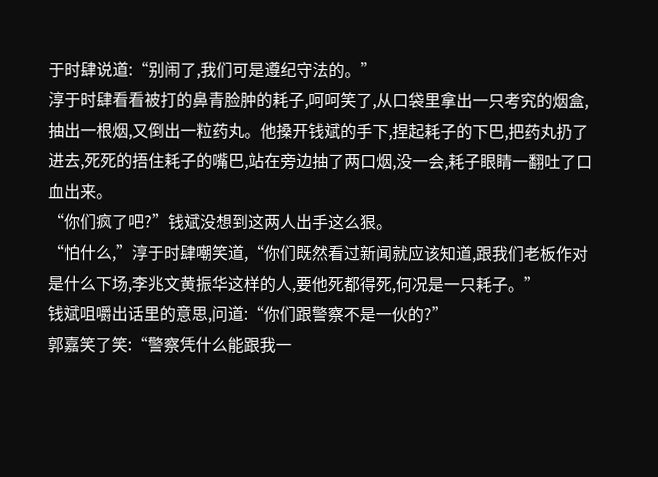于时肆说道:“别闹了,我们可是遵纪守法的。”
淳于时肆看看被打的鼻青脸肿的耗子,呵呵笑了,从口袋里拿出一只考究的烟盒,抽出一根烟,又倒出一粒药丸。他搡开钱斌的手下,捏起耗子的下巴,把药丸扔了进去,死死的捂住耗子的嘴巴,站在旁边抽了两口烟,没一会,耗子眼睛一翻吐了口血出来。
“你们疯了吧?”钱斌没想到这两人出手这么狠。
“怕什么,”淳于时肆嘲笑道,“你们既然看过新闻就应该知道,跟我们老板作对是什么下场,李兆文黄振华这样的人,要他死都得死,何况是一只耗子。”
钱斌咀嚼出话里的意思,问道:“你们跟警察不是一伙的?”
郭嘉笑了笑:“警察凭什么能跟我一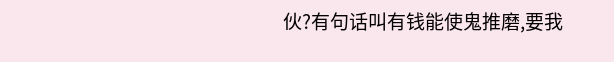伙?有句话叫有钱能使鬼推磨,要我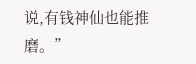说,有钱神仙也能推磨。”